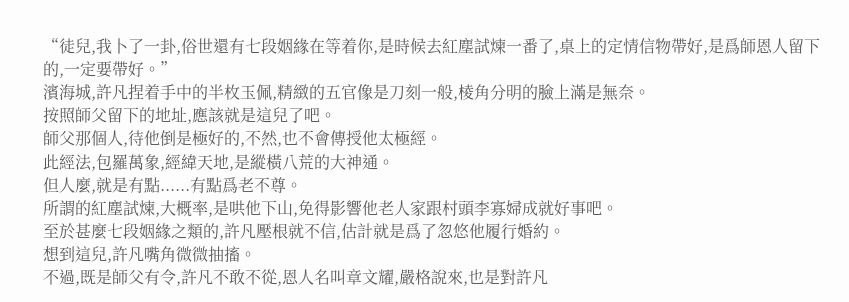“徒兒,我卜了一卦,俗世還有七段姻緣在等着你,是時候去紅塵試煉一番了,桌上的定情信物帶好,是爲師恩人留下的,一定要帶好。”
濱海城,許凡捏着手中的半枚玉佩,精緻的五官像是刀刻一般,棱角分明的臉上滿是無奈。
按照師父留下的地址,應該就是這兒了吧。
師父那個人,待他倒是極好的,不然,也不會傳授他太極經。
此經法,包羅萬象,經緯天地,是縱橫八荒的大神通。
但人麼,就是有點......有點爲老不尊。
所謂的紅塵試煉,大概率,是哄他下山,免得影響他老人家跟村頭李寡婦成就好事吧。
至於甚麼七段姻緣之類的,許凡壓根就不信,估計就是爲了忽悠他履行婚約。
想到這兒,許凡嘴角微微抽搐。
不過,既是師父有令,許凡不敢不從,恩人名叫章文耀,嚴格說來,也是對許凡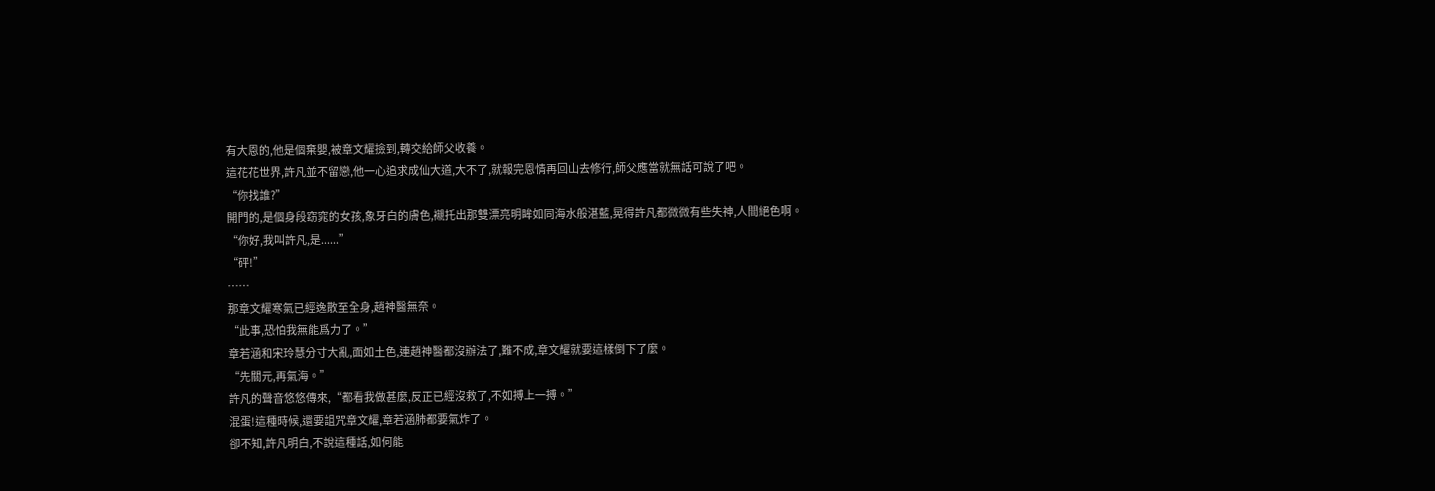有大恩的,他是個棄嬰,被章文耀撿到,轉交給師父收養。
這花花世界,許凡並不留戀,他一心追求成仙大道,大不了,就報完恩情再回山去修行,師父應當就無話可說了吧。
“你找誰?”
開門的,是個身段窈窕的女孩,象牙白的膚色,襯托出那雙漂亮明眸如同海水般湛藍,晃得許凡都微微有些失神,人間絕色啊。
“你好,我叫許凡,是......”
“砰!”
……
那章文耀寒氣已經逸散至全身,趙神醫無奈。
“此事,恐怕我無能爲力了。”
章若涵和宋玲慧分寸大亂,面如土色,連趙神醫都沒辦法了,難不成,章文耀就要這樣倒下了麼。
“先關元,再氣海。”
許凡的聲音悠悠傳來,“都看我做甚麼,反正已經沒救了,不如搏上一搏。”
混蛋!這種時候,還要詛咒章文耀,章若涵肺都要氣炸了。
卻不知,許凡明白,不說這種話,如何能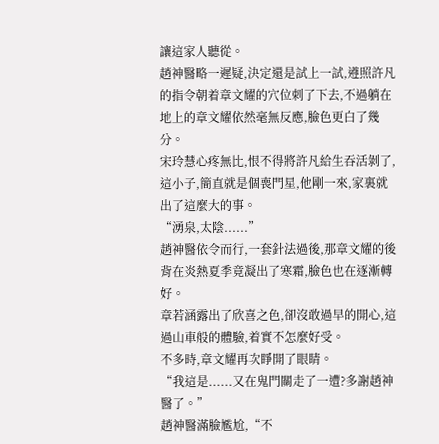讓這家人聽從。
趙神醫略一遲疑,決定還是試上一試,遵照許凡的指令朝着章文耀的穴位刺了下去,不過躺在地上的章文耀依然毫無反應,臉色更白了幾分。
宋玲慧心疼無比,恨不得將許凡給生吞活剝了,這小子,簡直就是個喪門星,他剛一來,家裏就出了這麼大的事。
“湧泉,太陰......”
趙神醫依令而行,一套針法過後,那章文耀的後背在炎熱夏季竟凝出了寒霜,臉色也在逐漸轉好。
章若涵露出了欣喜之色,卻沒敢過早的開心,這過山車般的體驗,着實不怎麼好受。
不多時,章文耀再次睜開了眼睛。
“我這是......又在鬼門關走了一遭?多謝趙神醫了。”
趙神醫滿臉尷尬,“不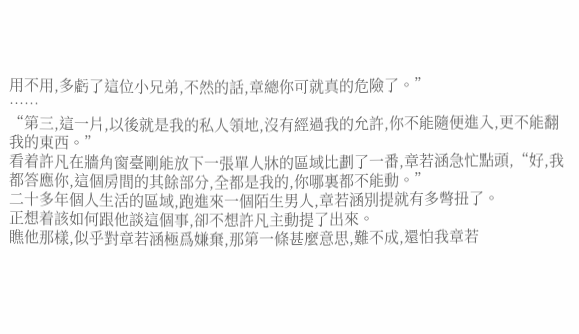用不用,多虧了這位小兄弟,不然的話,章總你可就真的危險了。”
……
“第三,這一片,以後就是我的私人領地,沒有經過我的允許,你不能隨便進入,更不能翻我的東西。”
看着許凡在牆角窗臺剛能放下一張單人牀的區域比劃了一番,章若涵急忙點頭,“好,我都答應你,這個房間的其餘部分,全都是我的,你哪裏都不能動。”
二十多年個人生活的區域,跑進來一個陌生男人,章若涵別提就有多彆扭了。
正想着該如何跟他談這個事,卻不想許凡主動提了出來。
瞧他那樣,似乎對章若涵極爲嫌棄,那第一條甚麼意思,難不成,還怕我章若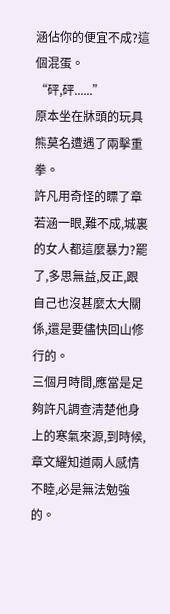涵佔你的便宜不成?這個混蛋。
“砰,砰......”
原本坐在牀頭的玩具熊莫名遭遇了兩擊重拳。
許凡用奇怪的瞟了章若涵一眼,難不成,城裏的女人都這麼暴力?罷了,多思無益,反正,跟自己也沒甚麼太大關係,還是要儘快回山修行的。
三個月時間,應當是足夠許凡調查清楚他身上的寒氣來源,到時候,章文耀知道兩人感情不睦,必是無法勉強的。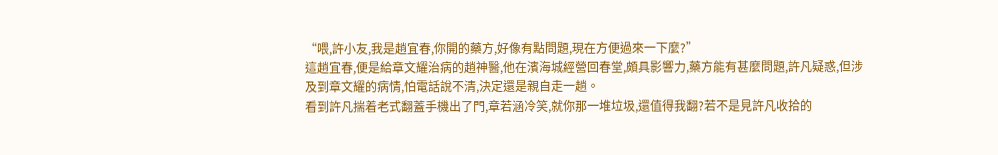“喂,許小友,我是趙宜春,你開的藥方,好像有點問題,現在方便過來一下麼?”
這趙宜春,便是給章文耀治病的趙神醫,他在濱海城經營回春堂,頗具影響力,藥方能有甚麼問題,許凡疑惑,但涉及到章文耀的病情,怕電話說不清,決定還是親自走一趟。
看到許凡揣着老式翻蓋手機出了門,章若涵冷笑,就你那一堆垃圾,還值得我翻?若不是見許凡收拾的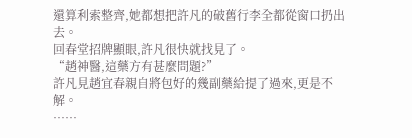還算利索整齊,她都想把許凡的破舊行李全都從窗口扔出去。
回春堂招牌顯眼,許凡很快就找見了。
“趙神醫,這藥方有甚麼問題?”
許凡見趙宜春親自將包好的幾副藥給提了過來,更是不解。
……